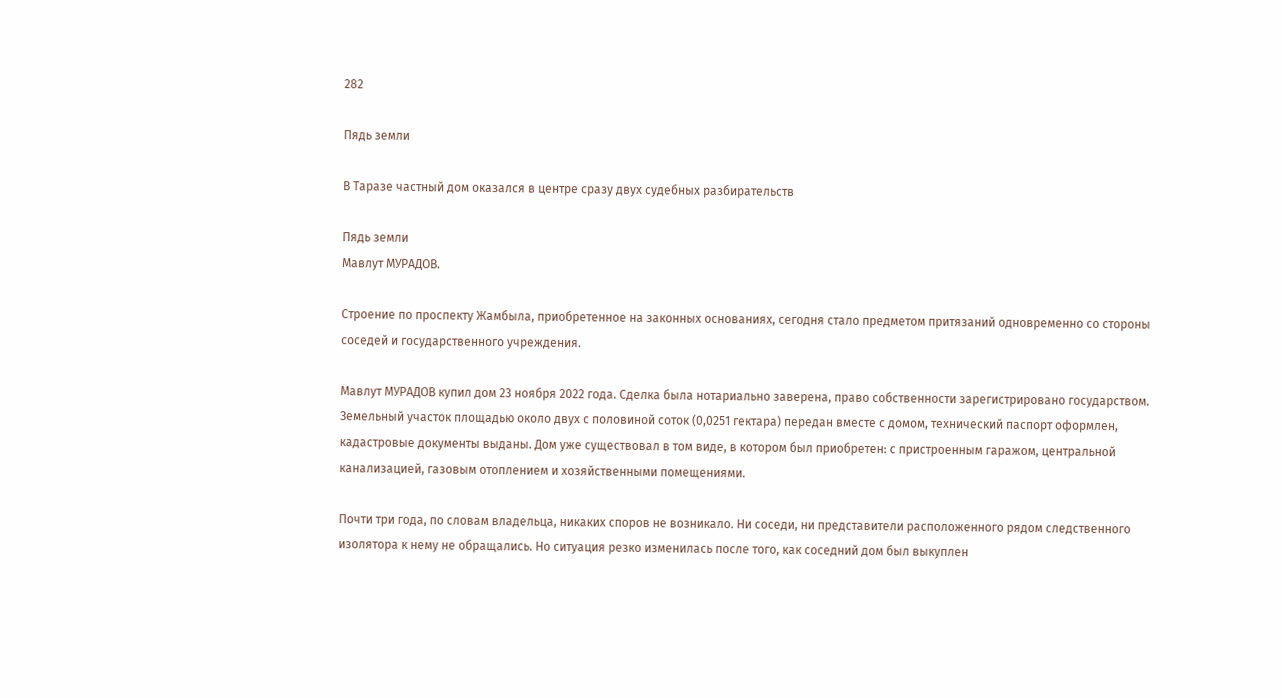282

Пядь земли

В Таразе частный дом оказался в центре сразу двух судебных разбирательств

Пядь земли
Мавлут МУРАДОВ.

Строение по проспекту Жамбыла, приобретенное на законных основаниях, сегодня стало предметом притязаний одновременно со стороны соседей и государственного учреждения.

Мавлут МУРАДОВ купил дом 23 ноября 2022 года. Сделка была нотариально заверена, право собственности зарегистрировано государством. Земельный участок площадью около двух с половиной соток (0,0251 гектара) передан вместе с домом, технический паспорт оформлен, кадастровые документы выданы. Дом уже существовал в том виде, в котором был приобретен: с пристроенным гаражом, центральной канализацией, газовым отоплением и хозяйственными помещениями.

Почти три года, по словам владельца, никаких споров не возникало. Ни соседи, ни представители расположенного рядом следственного изолятора к нему не обращались. Но ситуация резко изменилась после того, как соседний дом был выкуплен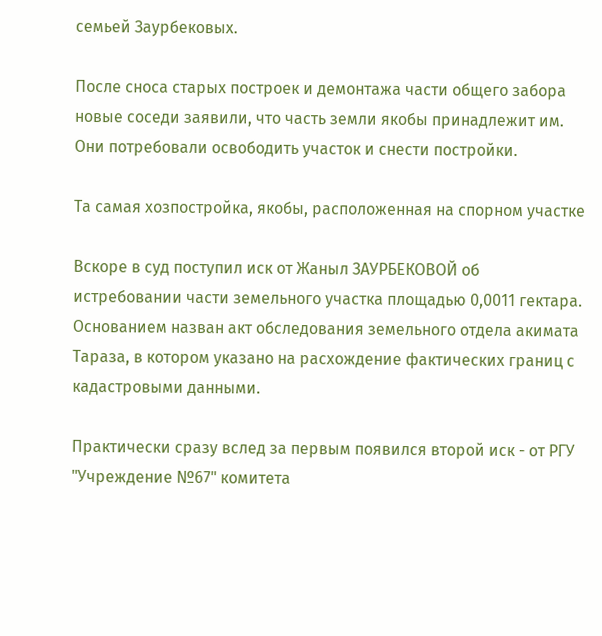семьей Заурбековых.

После сноса старых построек и демонтажа части общего забора новые соседи заявили, что часть земли якобы принадлежит им. Они потребовали освободить участок и снести постройки.

Та самая хозпостройка, якобы, расположенная на спорном участке

Вскоре в суд поступил иск от Жаныл ЗАУРБЕКОВОЙ об истребовании части земельного участка площадью 0,0011 гектара. Основанием назван акт обследования земельного отдела акимата Тараза, в котором указано на расхождение фактических границ с кадастровыми данными.

Практически сразу вслед за первым появился второй иск - от РГУ "Учреждение №67" комитета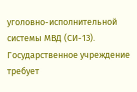уголовно-исполнительной системы МВД (СИ-13). Государственное учреждение требует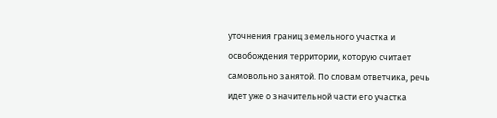уточнения границ земельного участка и освобождения территории, которую считает самовольно занятой. По словам ответчика, речь идет уже о значительной части его участка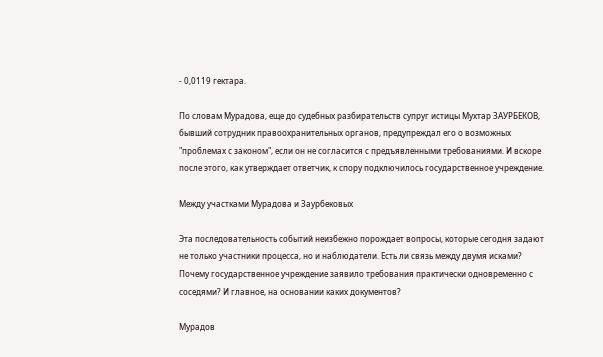- 0,0119 гектара.

По словам Мурадова, еще до судебных разбирательств супруг истицы Мухтар ЗАУРБЕКОВ, бывший сотрудник правоохранительных органов, предупреждал его о возможных "проблемах с законом", если он не согласится с предъявленными требованиями. И вскоре после этого, как утверждает ответчик, к спору подключилось государственное учреждение.

Между участками Мурадова и Заурбековых

Эта последовательность событий неизбежно порождает вопросы, которые сегодня задают не только участники процесса, но и наблюдатели. Есть ли связь между двумя исками? Почему государственное учреждение заявило требования практически одновременно с соседями? И главное, на основании каких документов?

Мурадов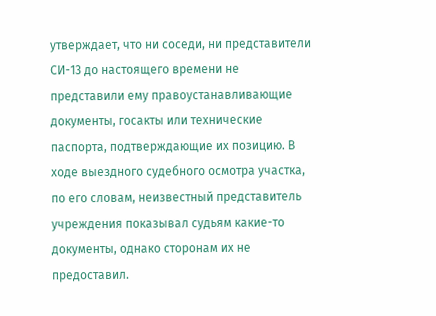утверждает, что ни соседи, ни представители СИ-13 до настоящего времени не представили ему правоустанавливающие документы, госакты или технические паспорта, подтверждающие их позицию. В ходе выездного судебного осмотра участка, по его словам, неизвестный представитель учреждения показывал судьям какие-то документы, однако сторонам их не предоставил.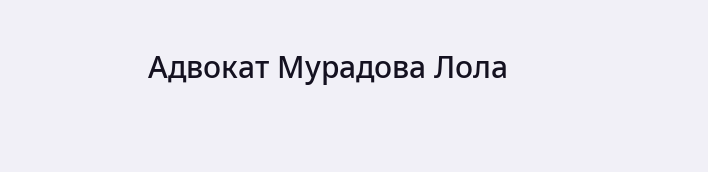Адвокат Мурадова Лола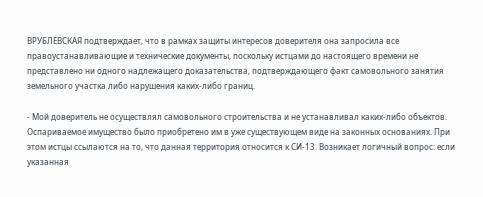ВРУБЛЕВСКАЯ подтверждает, что в рамках защиты интересов доверителя она запросила все правоустанавливающие и технические документы, поскольку истцами до настоящего времени не представлено ни одного надлежащего доказательства, подтверждающего факт самовольного занятия земельного участка либо нарушения каких-либо границ.

- Мой доверитель не осуществлял самовольного строительства и не устанавливал каких-либо объектов. Оспариваемое имущество было приобретено им в уже существующем виде на законных основаниях. При этом истцы ссылаются на то, что данная территория относится к СИ-13. Возникает логичный вопрос: если указанная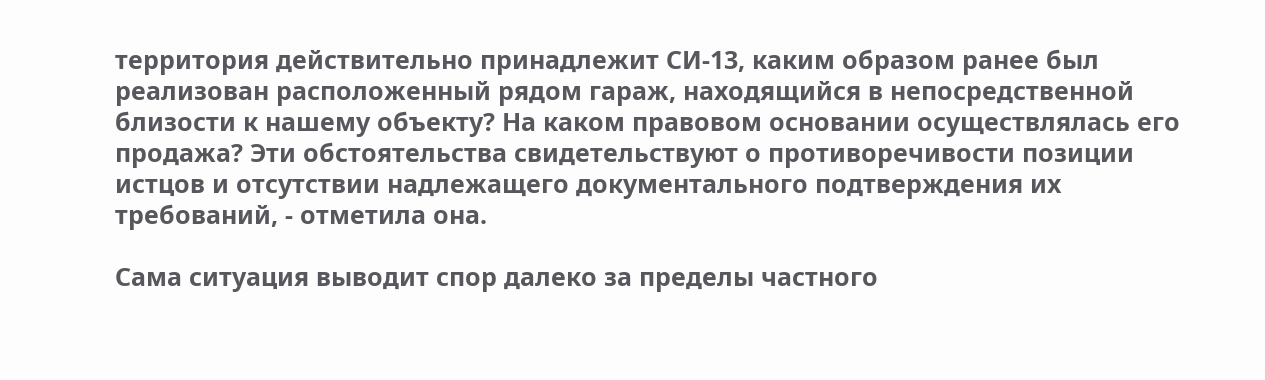территория действительно принадлежит СИ-13, каким образом ранее был реализован расположенный рядом гараж, находящийся в непосредственной близости к нашему объекту? На каком правовом основании осуществлялась его продажа? Эти обстоятельства свидетельствуют о противоречивости позиции истцов и отсутствии надлежащего документального подтверждения их требований, - отметила она.

Сама ситуация выводит спор далеко за пределы частного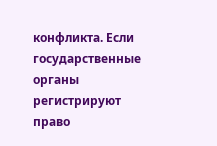конфликта. Если государственные органы регистрируют право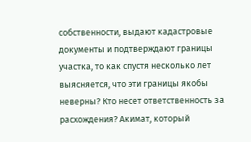собственности, выдают кадастровые документы и подтверждают границы участка, то как спустя несколько лет выясняется, что эти границы якобы неверны? Кто несет ответственность за расхождения? Акимат, который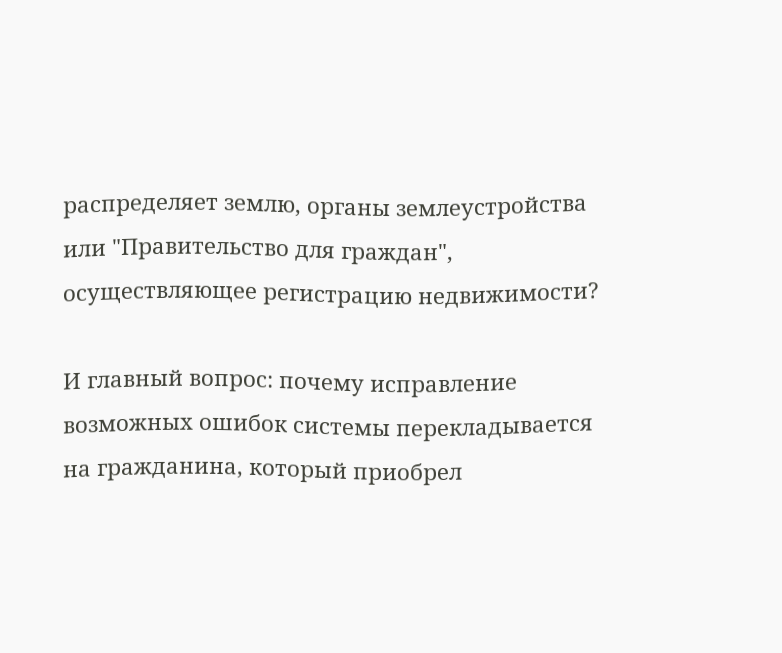распределяет землю, органы землеустройства или "Правительство для граждан", осуществляющее регистрацию недвижимости?

И главный вопрос: почему исправление возможных ошибок системы перекладывается на гражданина, который приобрел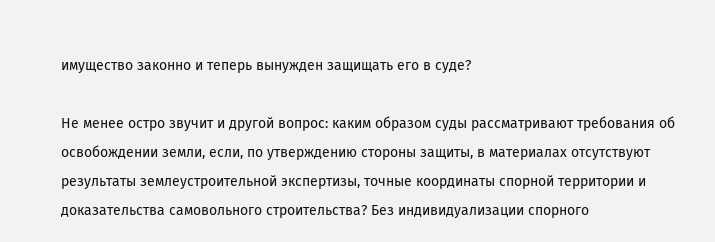имущество законно и теперь вынужден защищать его в суде?

Не менее остро звучит и другой вопрос: каким образом суды рассматривают требования об освобождении земли, если, по утверждению стороны защиты, в материалах отсутствуют результаты землеустроительной экспертизы, точные координаты спорной территории и доказательства самовольного строительства? Без индивидуализации спорного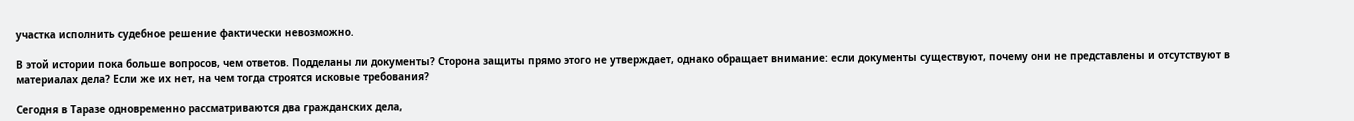участка исполнить судебное решение фактически невозможно.

В этой истории пока больше вопросов, чем ответов. Подделаны ли документы? Сторона защиты прямо этого не утверждает, однако обращает внимание: если документы существуют, почему они не представлены и отсутствуют в материалах дела? Если же их нет, на чем тогда строятся исковые требования?

Сегодня в Таразе одновременно рассматриваются два гражданских дела,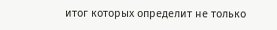итог которых определит не только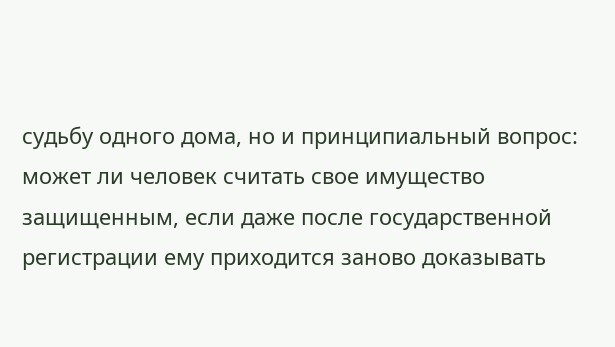судьбу одного дома, но и принципиальный вопрос: может ли человек считать свое имущество защищенным, если даже после государственной регистрации ему приходится заново доказывать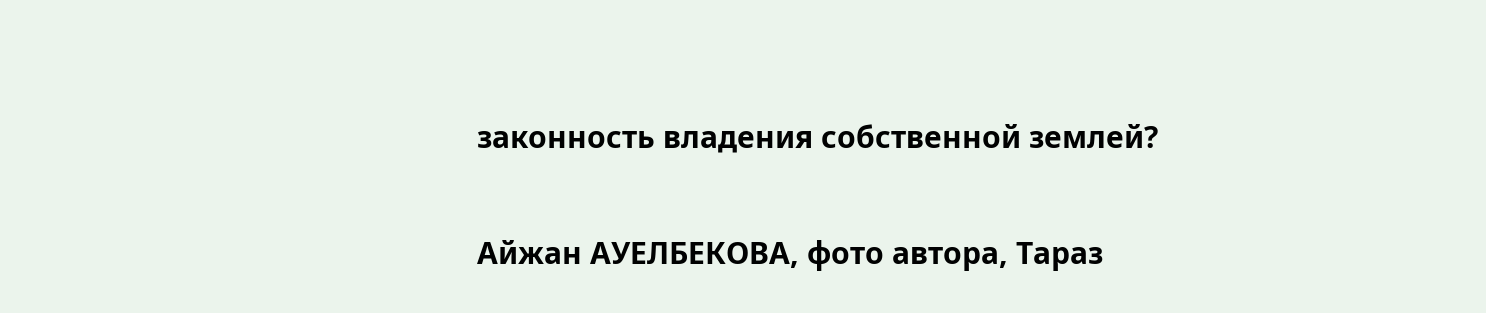законность владения собственной землей?

Айжан АУЕЛБЕКОВА, фото автора, Тараз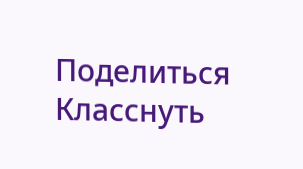Поделиться
Класснуть